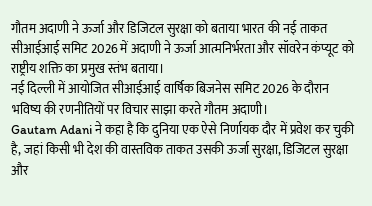गौतम अदाणी ने ऊर्जा और डिजिटल सुरक्षा को बताया भारत की नई ताकत
सीआईआई समिट 2026 में अदाणी ने ऊर्जा आत्मनिर्भरता और सॉवरेन कंप्यूट को राष्ट्रीय शक्ति का प्रमुख स्तंभ बताया।
नई दिल्ली में आयोजित सीआईआई वार्षिक बिजनेस समिट 2026 के दौरान भविष्य की रणनीतियों पर विचार साझा करते गौतम अदाणी।
Gautam Adani ने कहा है कि दुनिया एक ऐसे निर्णायक दौर में प्रवेश कर चुकी है, जहां किसी भी देश की वास्तविक ताकत उसकी ऊर्जा सुरक्षा, डिजिटल सुरक्षा और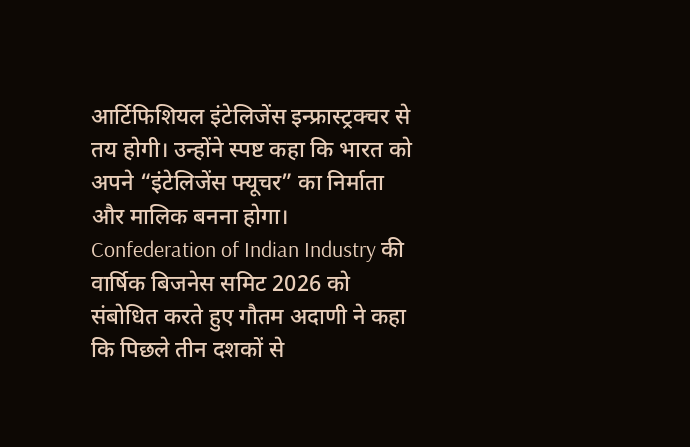आर्टिफिशियल इंटेलिजेंस इन्फ्रास्ट्रक्चर से तय होगी। उन्होंने स्पष्ट कहा कि भारत को अपने “इंटेलिजेंस फ्यूचर” का निर्माता और मालिक बनना होगा।
Confederation of Indian Industry की वार्षिक बिजनेस समिट 2026 को संबोधित करते हुए गौतम अदाणी ने कहा कि पिछले तीन दशकों से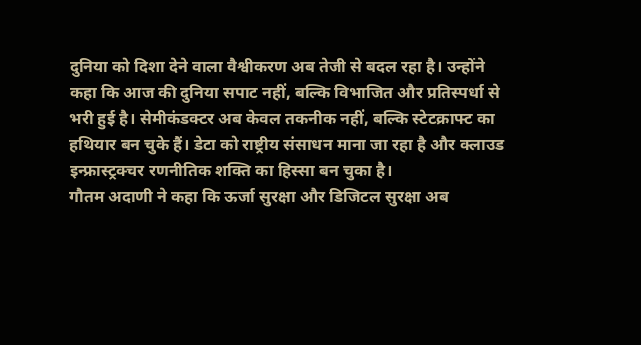दुनिया को दिशा देने वाला वैश्वीकरण अब तेजी से बदल रहा है। उन्होंने कहा कि आज की दुनिया सपाट नहीं, बल्कि विभाजित और प्रतिस्पर्धा से भरी हुई है। सेमीकंडक्टर अब केवल तकनीक नहीं, बल्कि स्टेटक्राफ्ट का हथियार बन चुके हैं। डेटा को राष्ट्रीय संसाधन माना जा रहा है और क्लाउड इन्फ्रास्ट्रक्चर रणनीतिक शक्ति का हिस्सा बन चुका है।
गौतम अदाणी ने कहा कि ऊर्जा सुरक्षा और डिजिटल सुरक्षा अब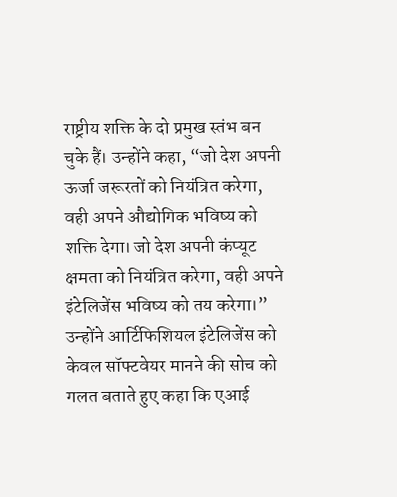राष्ट्रीय शक्ति के दो प्रमुख स्तंभ बन चुके हैं। उन्होंने कहा, “जो देश अपनी ऊर्जा जरूरतों को नियंत्रित करेगा, वही अपने औद्योगिक भविष्य को शक्ति देगा। जो देश अपनी कंप्यूट क्षमता को नियंत्रित करेगा, वही अपने इंटेलिजेंस भविष्य को तय करेगा।”
उन्होंने आर्टिफिशियल इंटेलिजेंस को केवल सॉफ्टवेयर मानने की सोच को गलत बताते हुए कहा कि एआई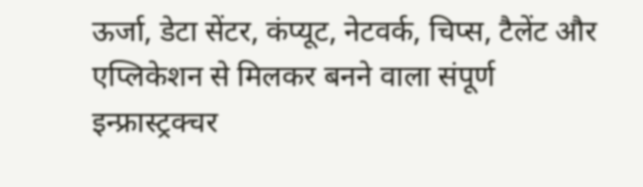ऊर्जा, डेटा सेंटर, कंप्यूट, नेटवर्क, चिप्स, टैलेंट और एप्लिकेशन से मिलकर बनने वाला संपूर्ण इन्फ्रास्ट्रक्चर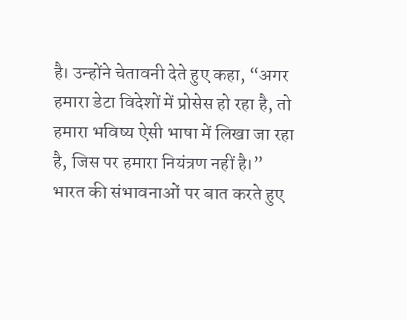है। उन्होंने चेतावनी देते हुए कहा, “अगर हमारा डेटा विदेशों में प्रोसेस हो रहा है, तो हमारा भविष्य ऐसी भाषा में लिखा जा रहा है, जिस पर हमारा नियंत्रण नहीं है।”
भारत की संभावनाओं पर बात करते हुए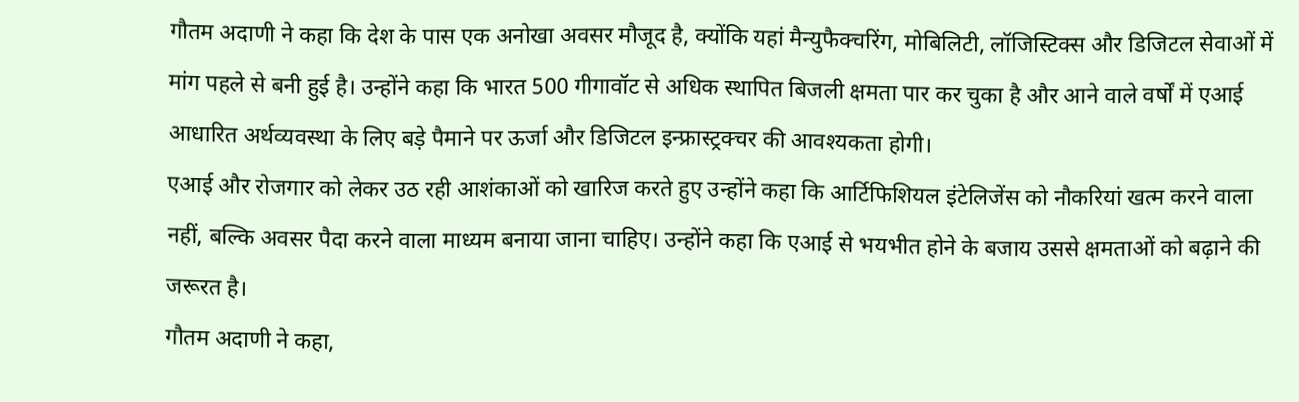गौतम अदाणी ने कहा कि देश के पास एक अनोखा अवसर मौजूद है, क्योंकि यहां मैन्युफैक्चरिंग, मोबिलिटी, लॉजिस्टिक्स और डिजिटल सेवाओं में मांग पहले से बनी हुई है। उन्होंने कहा कि भारत 500 गीगावॉट से अधिक स्थापित बिजली क्षमता पार कर चुका है और आने वाले वर्षों में एआई आधारित अर्थव्यवस्था के लिए बड़े पैमाने पर ऊर्जा और डिजिटल इन्फ्रास्ट्रक्चर की आवश्यकता होगी।
एआई और रोजगार को लेकर उठ रही आशंकाओं को खारिज करते हुए उन्होंने कहा कि आर्टिफिशियल इंटेलिजेंस को नौकरियां खत्म करने वाला नहीं, बल्कि अवसर पैदा करने वाला माध्यम बनाया जाना चाहिए। उन्होंने कहा कि एआई से भयभीत होने के बजाय उससे क्षमताओं को बढ़ाने की जरूरत है।
गौतम अदाणी ने कहा,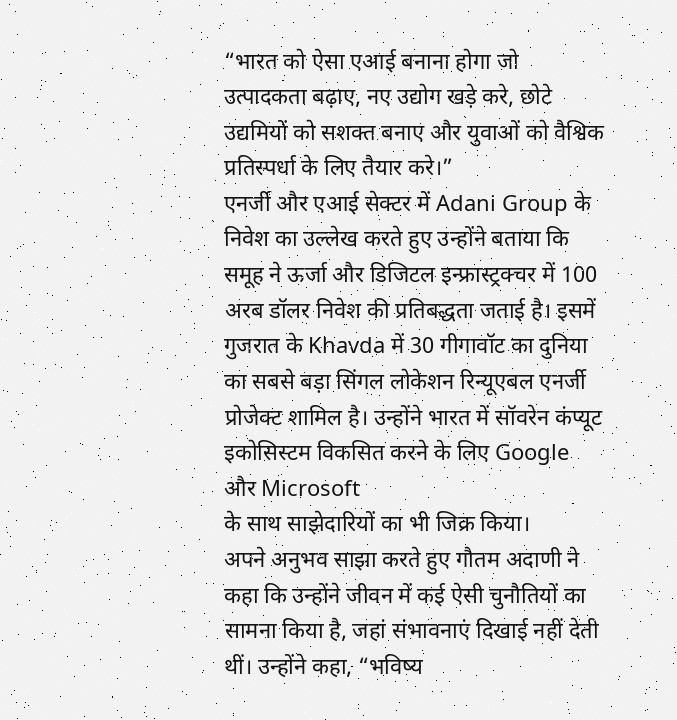“भारत को ऐसा एआई बनाना होगा जो उत्पादकता बढ़ाए, नए उद्योग खड़े करे, छोटे उद्यमियों को सशक्त बनाए और युवाओं को वैश्विक प्रतिस्पर्धा के लिए तैयार करे।”
एनर्जी और एआई सेक्टर में Adani Group के निवेश का उल्लेख करते हुए उन्होंने बताया कि समूह ने ऊर्जा और डिजिटल इन्फ्रास्ट्रक्चर में 100 अरब डॉलर निवेश की प्रतिबद्धता जताई है। इसमें गुजरात के Khavda में 30 गीगावॉट का दुनिया का सबसे बड़ा सिंगल लोकेशन रिन्यूएबल एनर्जी प्रोजेक्ट शामिल है। उन्होंने भारत में सॉवरेन कंप्यूट इकोसिस्टम विकसित करने के लिए Google
और Microsoft
के साथ साझेदारियों का भी जिक्र किया।
अपने अनुभव साझा करते हुए गौतम अदाणी ने कहा कि उन्होंने जीवन में कई ऐसी चुनौतियों का सामना किया है, जहां संभावनाएं दिखाई नहीं देती थीं। उन्होंने कहा, “भविष्य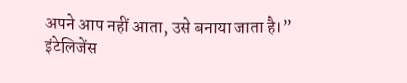अपने आप नहीं आता, उसे बनाया जाता है।”
इंटेलिजेंस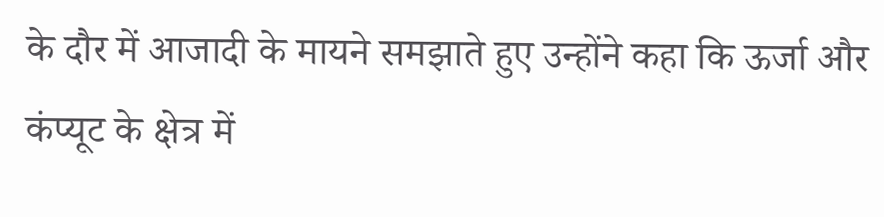के दौर में आजादी के मायने समझाते हुए उन्होंने कहा कि ऊर्जा और कंप्यूट के क्षेत्र में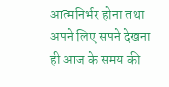आत्मनिर्भर होना तथा अपने लिए सपने देखना ही आज के समय की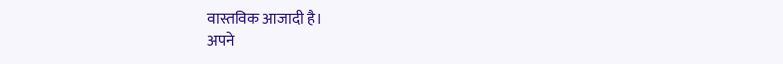वास्तविक आजादी है।
अपने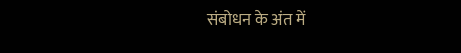संबोधन के अंत में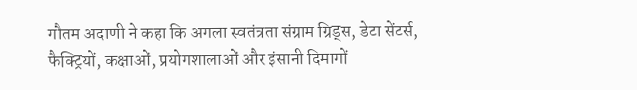गौतम अदाणी ने कहा कि अगला स्वतंत्रता संग्राम ग्रिड्स, डेटा सेंटर्स, फैक्ट्रियों, कक्षाओं, प्रयोगशालाओं और इंसानी दिमागों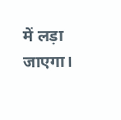में लड़ा जाएगा।